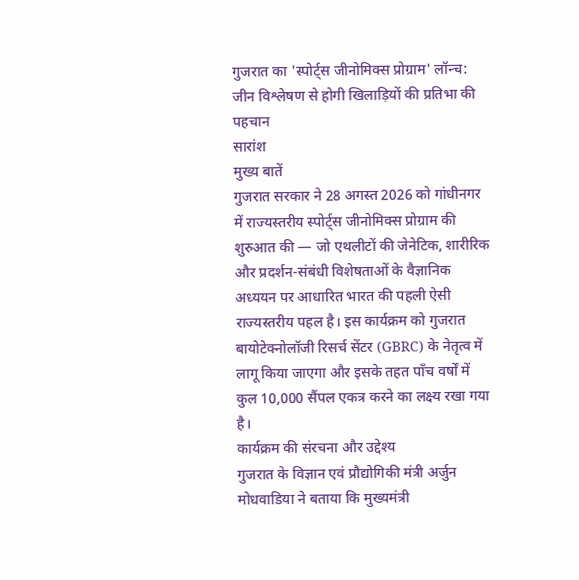गुजरात का 'स्पोर्ट्स जीनोमिक्स प्रोग्राम' लॉन्च: जीन विश्लेषण से होगी खिलाड़ियों की प्रतिभा की पहचान
सारांश
मुख्य बातें
गुजरात सरकार ने 28 अगस्त 2026 को गांधीनगर में राज्यस्तरीय स्पोर्ट्स जीनोमिक्स प्रोग्राम की शुरुआत की — जो एथलीटों की जेनेटिक, शारीरिक और प्रदर्शन-संबंधी विशेषताओं के वैज्ञानिक अध्ययन पर आधारित भारत की पहली ऐसी राज्यस्तरीय पहल है। इस कार्यक्रम को गुजरात बायोटेक्नोलॉजी रिसर्च सेंटर (GBRC) के नेतृत्व में लागू किया जाएगा और इसके तहत पाँच वर्षों में कुल 10,000 सैंपल एकत्र करने का लक्ष्य रखा गया है।
कार्यक्रम की संरचना और उद्देश्य
गुजरात के विज्ञान एवं प्रौद्योगिकी मंत्री अर्जुन मोधवाडिया ने बताया कि मुख्यमंत्री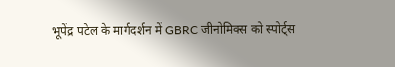भूपेंद्र पटेल के मार्गदर्शन में GBRC जीनोमिक्स को स्पोर्ट्स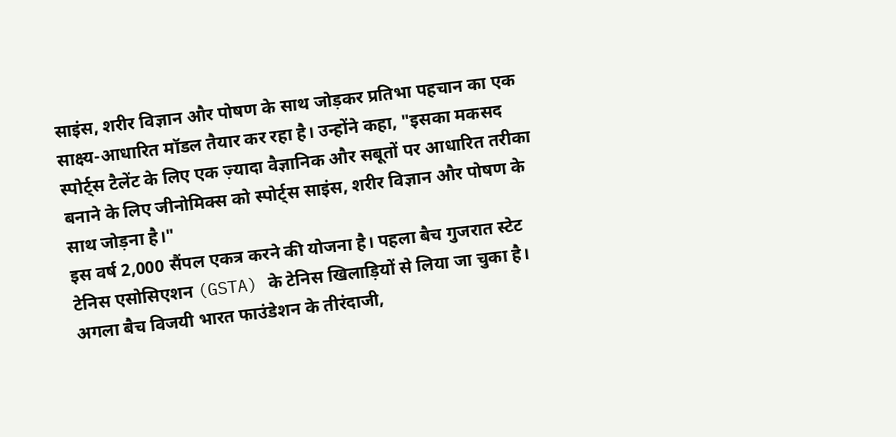साइंस, शरीर विज्ञान और पोषण के साथ जोड़कर प्रतिभा पहचान का एक साक्ष्य-आधारित मॉडल तैयार कर रहा है। उन्होंने कहा, "इसका मकसद स्पोर्ट्स टैलेंट के लिए एक ज़्यादा वैज्ञानिक और सबूतों पर आधारित तरीका बनाने के लिए जीनोमिक्स को स्पोर्ट्स साइंस, शरीर विज्ञान और पोषण के साथ जोड़ना है।"
इस वर्ष 2,000 सैंपल एकत्र करने की योजना है। पहला बैच गुजरात स्टेट टेनिस एसोसिएशन (GSTA) के टेनिस खिलाड़ियों से लिया जा चुका है। अगला बैच विजयी भारत फाउंडेशन के तीरंदाजी,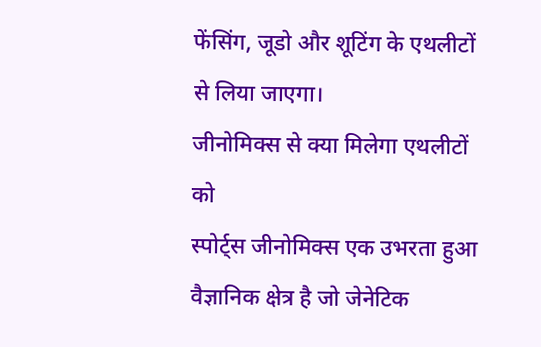फेंसिंग, जूडो और शूटिंग के एथलीटों से लिया जाएगा।
जीनोमिक्स से क्या मिलेगा एथलीटों को
स्पोर्ट्स जीनोमिक्स एक उभरता हुआ वैज्ञानिक क्षेत्र है जो जेनेटिक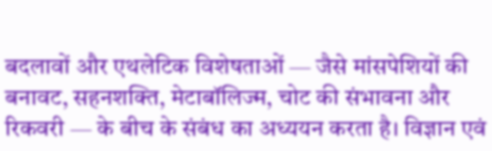बदलावों और एथलेटिक विशेषताओं — जैसे मांसपेशियों की बनावट, सहनशक्ति, मेटाबॉलिज्म, चोट की संभावना और रिकवरी — के बीच के संबंध का अध्ययन करता है। विज्ञान एवं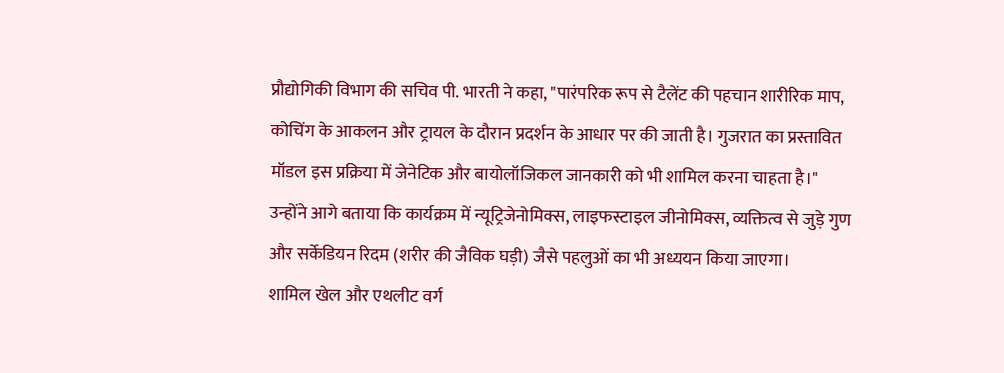प्रौद्योगिकी विभाग की सचिव पी. भारती ने कहा, "पारंपरिक रूप से टैलेंट की पहचान शारीरिक माप, कोचिंग के आकलन और ट्रायल के दौरान प्रदर्शन के आधार पर की जाती है। गुजरात का प्रस्तावित मॉडल इस प्रक्रिया में जेनेटिक और बायोलॉजिकल जानकारी को भी शामिल करना चाहता है।"
उन्होंने आगे बताया कि कार्यक्रम में न्यूट्रिजेनोमिक्स, लाइफस्टाइल जीनोमिक्स, व्यक्तित्व से जुड़े गुण और सर्केडियन रिदम (शरीर की जैविक घड़ी) जैसे पहलुओं का भी अध्ययन किया जाएगा।
शामिल खेल और एथलीट वर्ग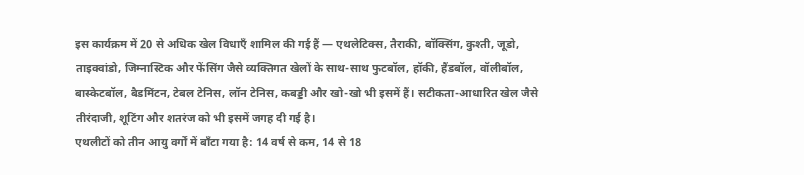इस कार्यक्रम में 20 से अधिक खेल विधाएँ शामिल की गई हैं — एथलेटिक्स, तैराकी, बॉक्सिंग, कुश्ती, जूडो, ताइक्वांडो, जिम्नास्टिक और फेंसिंग जैसे व्यक्तिगत खेलों के साथ-साथ फुटबॉल, हॉकी, हैंडबॉल, वॉलीबॉल, बास्केटबॉल, बैडमिंटन, टेबल टेनिस, लॉन टेनिस, कबड्डी और खो-खो भी इसमें हैं। सटीकता-आधारित खेल जैसे तीरंदाजी, शूटिंग और शतरंज को भी इसमें जगह दी गई है।
एथलीटों को तीन आयु वर्गों में बाँटा गया है: 14 वर्ष से कम, 14 से 18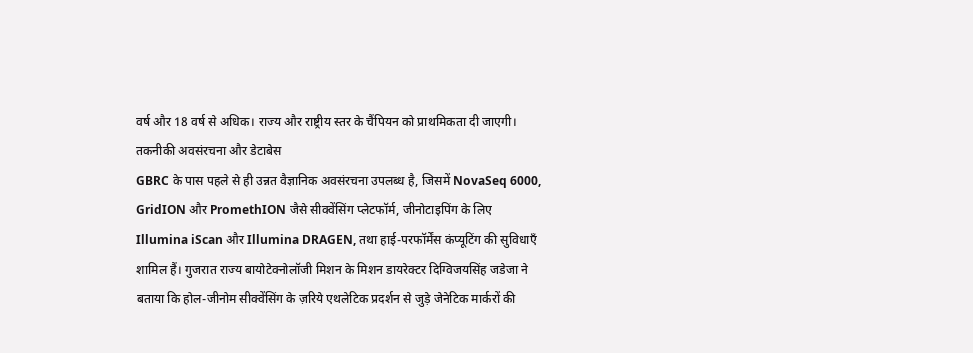वर्ष और 18 वर्ष से अधिक। राज्य और राष्ट्रीय स्तर के चैंपियन को प्राथमिकता दी जाएगी।
तकनीकी अवसंरचना और डेटाबेस
GBRC के पास पहले से ही उन्नत वैज्ञानिक अवसंरचना उपलब्ध है, जिसमें NovaSeq 6000, GridION और PromethION जैसे सीक्वेंसिंग प्लेटफॉर्म, जीनोटाइपिंग के लिए Illumina iScan और Illumina DRAGEN, तथा हाई-परफॉर्मेंस कंप्यूटिंग की सुविधाएँ शामिल हैं। गुजरात राज्य बायोटेक्नोलॉजी मिशन के मिशन डायरेक्टर दिग्विजयसिंह जडेजा ने बताया कि होल-जीनोम सीक्वेंसिंग के ज़रिये एथलेटिक प्रदर्शन से जुड़े जेनेटिक मार्करों की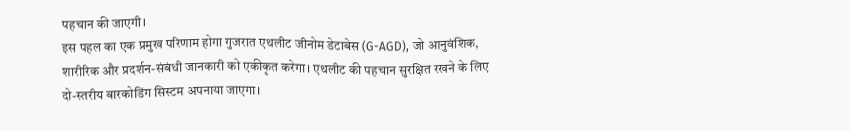पहचान की जाएगी।
इस पहल का एक प्रमुख परिणाम होगा गुजरात एथलीट जीनोम डेटाबेस (G-AGD), जो आनुवंशिक, शारीरिक और प्रदर्शन-संबंधी जानकारी को एकीकृत करेगा। एथलीट की पहचान सुरक्षित रखने के लिए दो-स्तरीय बारकोडिंग सिस्टम अपनाया जाएगा।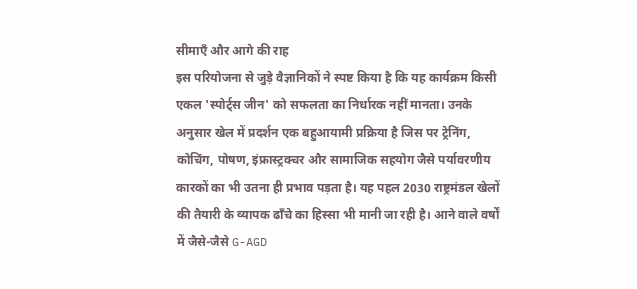सीमाएँ और आगे की राह
इस परियोजना से जुड़े वैज्ञानिकों ने स्पष्ट किया है कि यह कार्यक्रम किसी एकल 'स्पोर्ट्स जीन' को सफलता का निर्धारक नहीं मानता। उनके अनुसार खेल में प्रदर्शन एक बहुआयामी प्रक्रिया है जिस पर ट्रेनिंग, कोचिंग, पोषण, इंफ्रास्ट्रक्चर और सामाजिक सहयोग जैसे पर्यावरणीय कारकों का भी उतना ही प्रभाव पड़ता है। यह पहल 2030 राष्ट्रमंडल खेलों की तैयारी के व्यापक ढाँचे का हिस्सा भी मानी जा रही है। आने वाले वर्षों में जैसे-जैसे G-AGD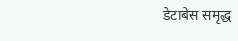डेटाबेस समृद्ध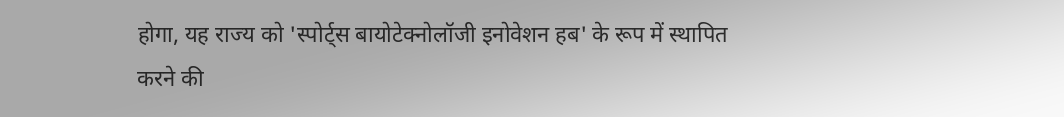होगा, यह राज्य को 'स्पोर्ट्स बायोटेक्नोलॉजी इनोवेशन हब' के रूप में स्थापित करने की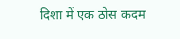दिशा में एक ठोस कदम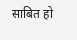साबित हो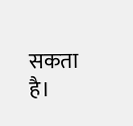सकता है।